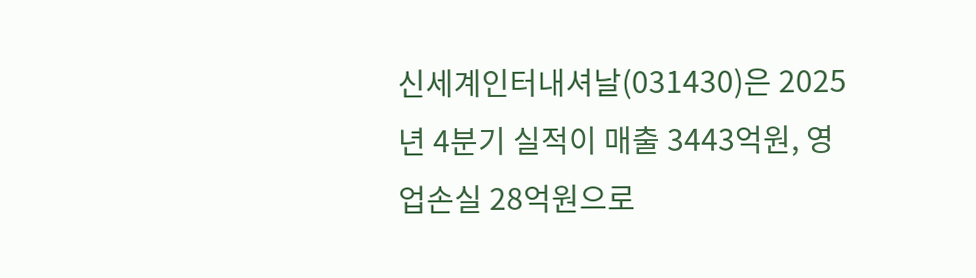신세계인터내셔날(031430)은 2025년 4분기 실적이 매출 3443억원, 영업손실 28억원으로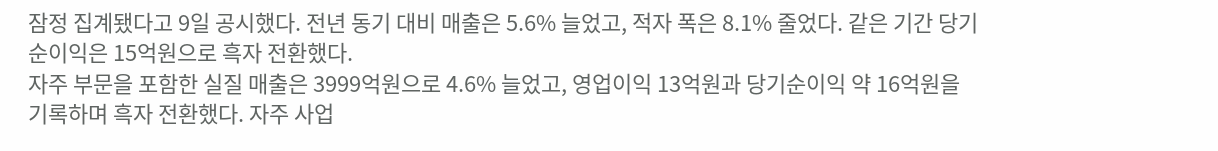잠정 집계됐다고 9일 공시했다. 전년 동기 대비 매출은 5.6% 늘었고, 적자 폭은 8.1% 줄었다. 같은 기간 당기순이익은 15억원으로 흑자 전환했다.
자주 부문을 포함한 실질 매출은 3999억원으로 4.6% 늘었고, 영업이익 13억원과 당기순이익 약 16억원을 기록하며 흑자 전환했다. 자주 사업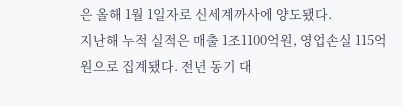은 올해 1월 1일자로 신세계까사에 양도됐다.
지난해 누적 실적은 매출 1조1100억원, 영업손실 115억원으로 집계됐다. 전년 동기 대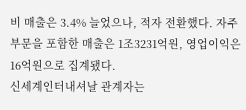비 매출은 3.4% 늘었으나, 적자 전환했다. 자주 부문을 포함한 매출은 1조3231억원, 영업이익은 16억원으로 집계됐다.
신세계인터내셔날 관계자는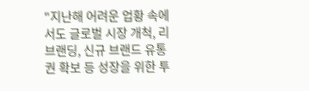"지난해 어려운 업황 속에서도 글로벌 시장 개척, 리브랜딩, 신규 브랜드 유통권 확보 등 성장을 위한 투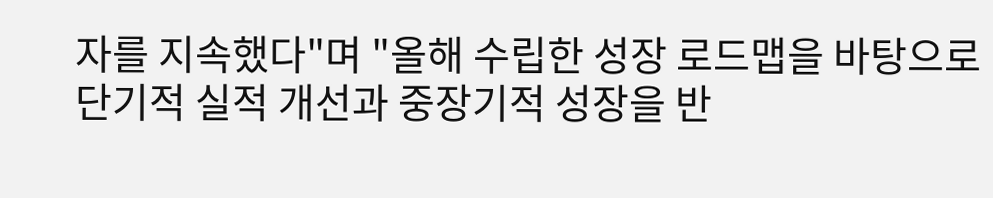자를 지속했다"며 "올해 수립한 성장 로드맵을 바탕으로 단기적 실적 개선과 중장기적 성장을 반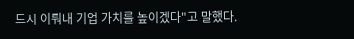드시 이뤄내 기업 가치를 높이겠다"고 말했다.